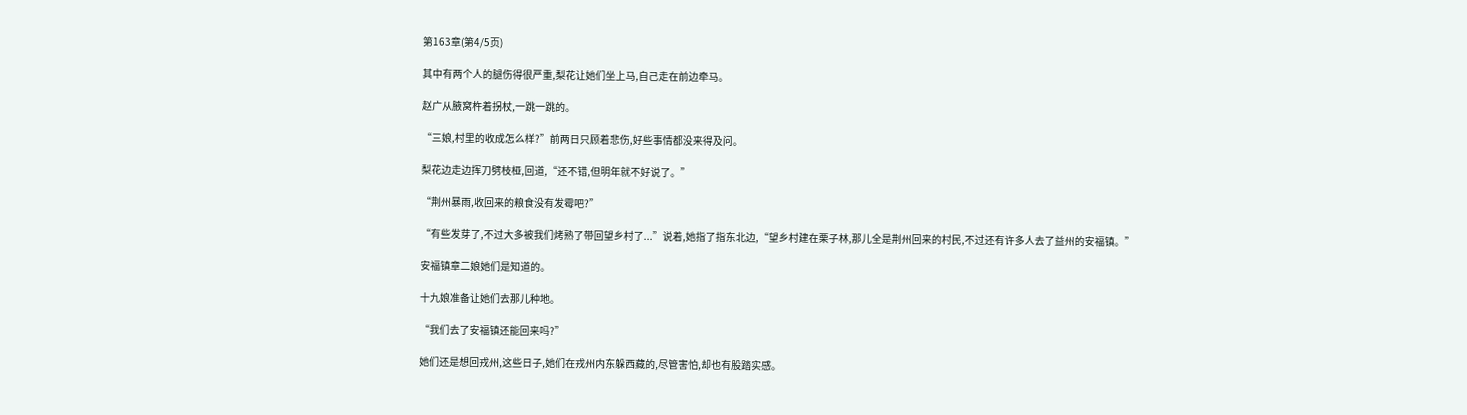第163章(第4/5页)

其中有两个人的腿伤得很严重,梨花让她们坐上马,自己走在前边牵马。

赵广从腋窝杵着拐杖,一跳一跳的。

“三娘,村里的收成怎么样?”前两日只顾着悲伤,好些事情都没来得及问。

梨花边走边挥刀劈枝桠,回道,“还不错,但明年就不好说了。”

“荆州暴雨,收回来的粮食没有发霉吧?”

“有些发芽了,不过大多被我们烤熟了带回望乡村了...”说着,她指了指东北边,“望乡村建在栗子林,那儿全是荆州回来的村民,不过还有许多人去了益州的安福镇。”

安福镇章二娘她们是知道的。

十九娘准备让她们去那儿种地。

“我们去了安福镇还能回来吗?”

她们还是想回戎州,这些日子,她们在戎州内东躲西藏的,尽管害怕,却也有股踏实感。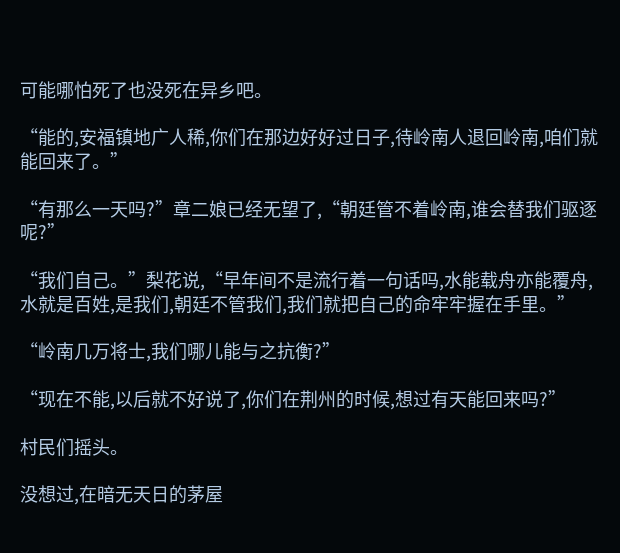可能哪怕死了也没死在异乡吧。

“能的,安福镇地广人稀,你们在那边好好过日子,待岭南人退回岭南,咱们就能回来了。”

“有那么一天吗?”章二娘已经无望了,“朝廷管不着岭南,谁会替我们驱逐呢?”

“我们自己。”梨花说,“早年间不是流行着一句话吗,水能载舟亦能覆舟,水就是百姓,是我们,朝廷不管我们,我们就把自己的命牢牢握在手里。”

“岭南几万将士,我们哪儿能与之抗衡?”

“现在不能,以后就不好说了,你们在荆州的时候,想过有天能回来吗?”

村民们摇头。

没想过,在暗无天日的茅屋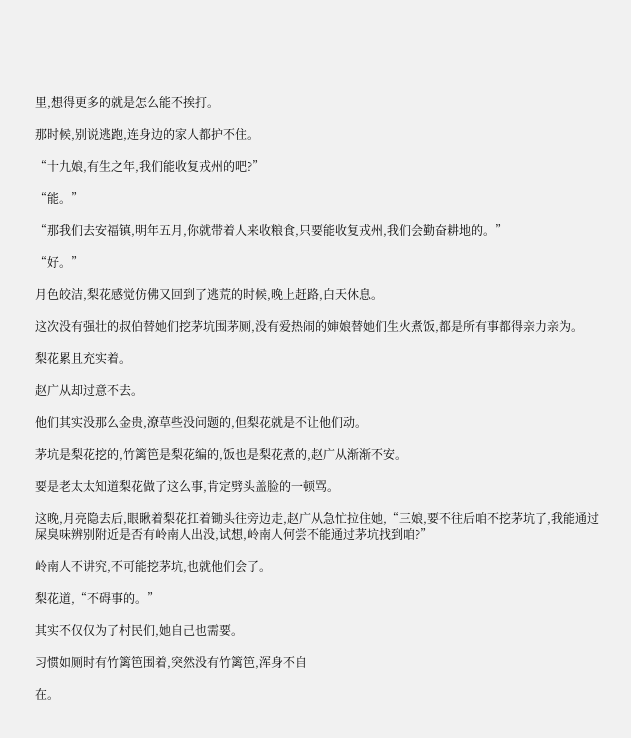里,想得更多的就是怎么能不挨打。

那时候,别说逃跑,连身边的家人都护不住。

“十九娘,有生之年,我们能收复戎州的吧?”

“能。”

“那我们去安福镇,明年五月,你就带着人来收粮食,只要能收复戎州,我们会勤奋耕地的。”

“好。”

月色皎洁,梨花感觉仿佛又回到了逃荒的时候,晚上赶路,白天休息。

这次没有强壮的叔伯替她们挖茅坑围茅厕,没有爱热闹的婶娘替她们生火煮饭,都是所有事都得亲力亲为。

梨花累且充实着。

赵广从却过意不去。

他们其实没那么金贵,潦草些没问题的,但梨花就是不让他们动。

茅坑是梨花挖的,竹篱笆是梨花编的,饭也是梨花煮的,赵广从渐渐不安。

要是老太太知道梨花做了这么事,肯定劈头盖脸的一顿骂。

这晚,月亮隐去后,眼瞅着梨花扛着锄头往旁边走,赵广从急忙拉住她,“三娘,要不往后咱不挖茅坑了,我能通过屎臭味辨别附近是否有岭南人出没,试想,岭南人何尝不能通过茅坑找到咱?”

岭南人不讲究,不可能挖茅坑,也就他们会了。

梨花道,“不碍事的。”

其实不仅仅为了村民们,她自己也需要。

习惯如厕时有竹篱笆围着,突然没有竹篱笆,浑身不自

在。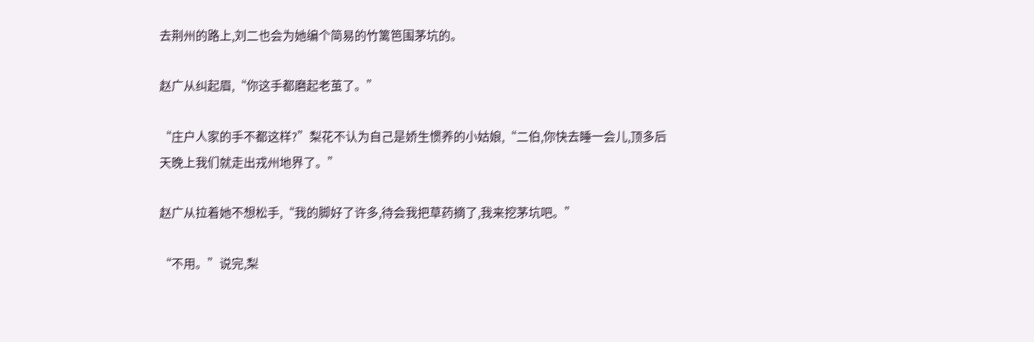去荆州的路上,刘二也会为她编个简易的竹篱笆围茅坑的。

赵广从纠起眉,“你这手都磨起老茧了。”

“庄户人家的手不都这样?”梨花不认为自己是娇生惯养的小姑娘,“二伯,你快去睡一会儿,顶多后天晚上我们就走出戎州地界了。”

赵广从拉着她不想松手,“我的脚好了许多,待会我把草药摘了,我来挖茅坑吧。”

“不用。”说完,梨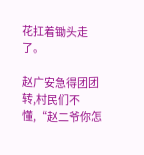花扛着锄头走了。

赵广安急得团团转,村民们不懂,“赵二爷你怎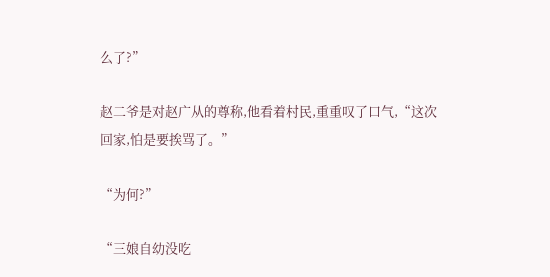么了?”

赵二爷是对赵广从的尊称,他看着村民,重重叹了口气,“这次回家,怕是要挨骂了。”

“为何?”

“三娘自幼没吃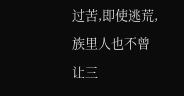过苦,即使逃荒,族里人也不曾让三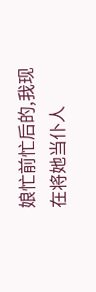娘忙前忙后的,我现在将她当仆人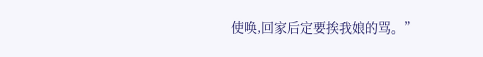使唤,回家后定要挨我娘的骂。”